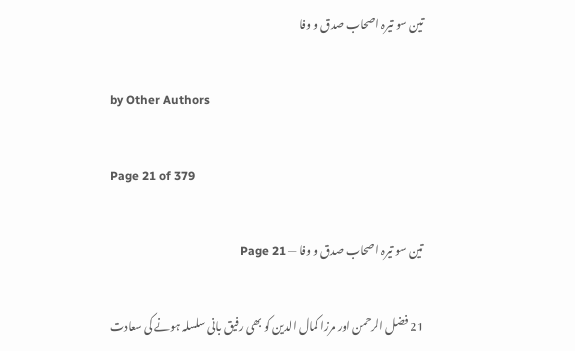تین سو تیرہ اصحاب صدق و وفا

by Other Authors

Page 21 of 379

تین سو تیرہ اصحاب صدق و وفا — Page 21

21 فضل الرحمن اور مرزا کمال الدین کو بھی رفیق بانی سلسلہ ہونے کی سعادت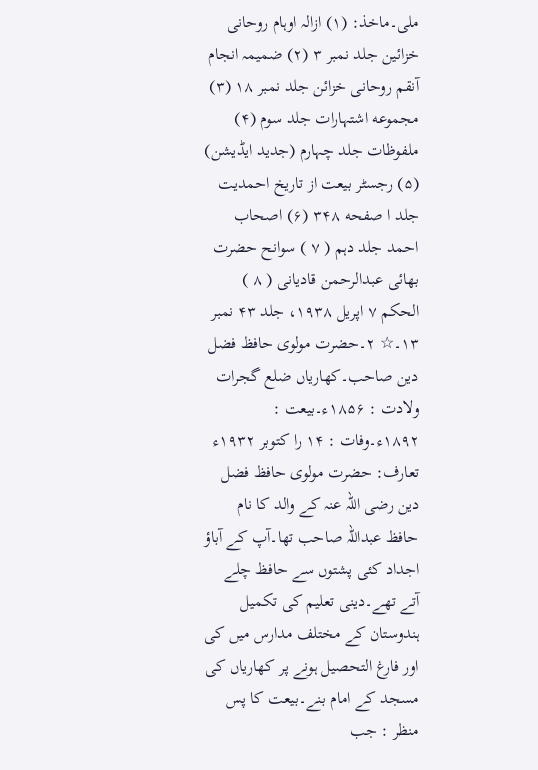ملی۔ماخذ: (۱) ازالہ اوہام روحانی خزائین جلد نمبر ۳ (۲) ضمیمہ انجام آنقم روحانی خزائن جلد نمبر ۱۸ (۳) مجموعه اشتہارات جلد سوم (۴) ملفوظات جلد چہارم (جدید ایڈیشن) (۵) رجسٹر بیعت از تاریخ احمدیت جلد ا صفحه ۳۴۸ (۶) اصحاب احمد جلد دہم ( ۷ ) سوانح حضرت بھائی عبدالرحمن قادیانی ( ۸ ) الحکم ۷ اپریل ۱۹۳۸، جلد ۴۳ نمبر ۱۳۔☆ ۲۔حضرت مولوی حافظ فضل دین صاحب۔کھاریاں ضلع گجرات ولادت : ۱۸۵۶ء۔بیعت : ۱۸۹۲ء۔وفات : ۱۴ را کتوبر ۱۹۳۲ء تعارف: حضرت مولوی حافظ فضل دین رضی اللہ عنہ کے والد کا نام حافظ عبداللہ صاحب تھا۔آپ کے آباؤ اجداد کئی پشتوں سے حافظ چلے آتے تھے۔دینی تعلیم کی تکمیل ہندوستان کے مختلف مدارس میں کی اور فارغ التحصیل ہونے پر کھاریاں کی مسجد کے امام بنے۔بیعت کا پس منظر : جب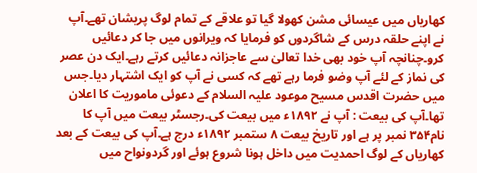کھاریاں میں عیسائی مشن کھولا گیا تو علاقے کے تمام لوگ پریشان تھے۔آپ نے اپنے حلقہ درس کے شاگردوں کو فرمایا کہ ویرانوں میں جا کر دعائیں کرو۔چنانچہ آپ خود بھی خدا تعالیٰ سے عاجزانہ دعائیں کرتے رہے۔ایک دن عصر کی نماز کے لئے آپ وضو فرما رہے تھے کہ کسی نے آپ کو ایک اشتہار دیا۔جس میں حضرت اقدس مسیح موعود علیہ السلام کے دعوئی ماموریت کا اعلان تھا۔آپ کی بیعت : آپ نے ۱۸۹۲ء میں بیعت کی۔رجسٹر بیعت میں آپ کا نام۳۵۴ نمبر پر ہے اور تاریخ بیعت ۸ ستمبر ۱۸۹۲ء درج ہے۔آپ کی بیعت کے بعد کھاریاں کے لوگ احمدیت میں داخل ہونا شروع ہوئے اور گردونواح میں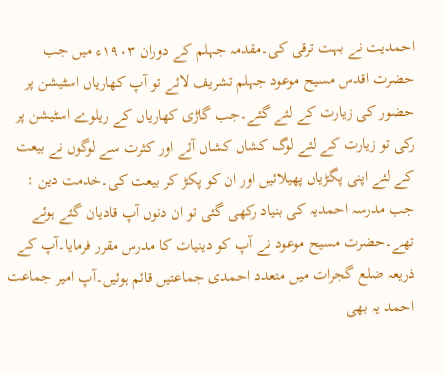احمدیت نے بہت ترقی کی۔مقدمہ جہلم کے دوران ۱۹۰۳ء میں جب حضرت اقدس مسیح موعود جہلم تشریف لائے تو آپ کھاریاں اسٹیشن پر حضور کی زیارت کے لئے گئے۔جب گاڑی کھاریاں کے ریلوے اسٹیشن پر رکی تو زیارت کے لئے لوگ کشاں کشاں آئے اور کثرت سے لوگوں نے بیعت کے لئے اپنی پگڑیاں پھیلائیں اور ان کو پکڑ کر بیعت کی۔خدمت دین : جب مدرسہ احمدیہ کی بنیاد رکھی گئی تو ان دنوں آپ قادیان گئے ہوئے تھے۔حضرت مسیح موعود نے آپ کو دینیات کا مدرس مقرر فرمایا۔آپ کے ذریعہ ضلع گجرات میں متعدد احمدی جماعتیں قائم ہوئیں۔آپ امیر جماعت احمد یہ بھی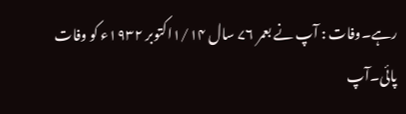رہے۔وفات : آپ نے بعمر ۷۶ سال ۱/۱۴اکتوبر ۱۹۳۲ء کو وفات پائی۔آپ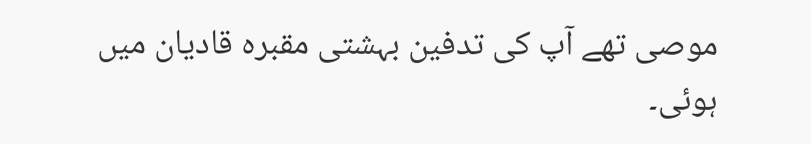موصی تھے آپ کی تدفین بہشتی مقبرہ قادیان میں ہوئی۔